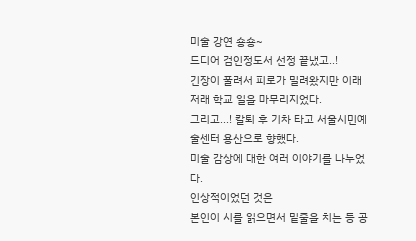미술 강연 숑숑~
드디어 검인정도서 선정 끝냈고..!
긴장이 풀려서 피로가 밀려왔지만 이래저래 학교 일을 마무리지었다.
그리고...! 칼퇴 후 기차 타고 서울시민예술센터 용산으로 향했다.
미술 감상에 대한 여러 이야기를 나누었다.
인상적이었던 것은
본인이 시를 읽으면서 밑줄을 치는 등 공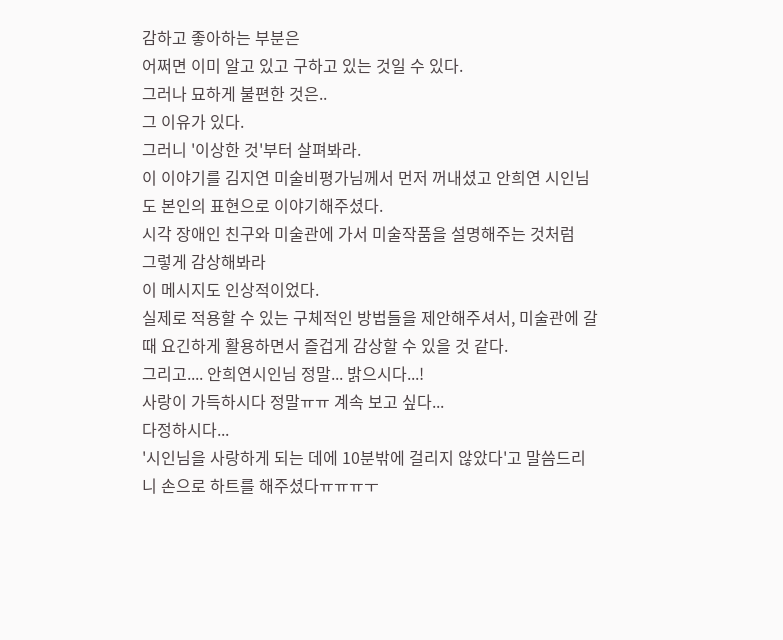감하고 좋아하는 부분은
어쩌면 이미 알고 있고 구하고 있는 것일 수 있다.
그러나 묘하게 불편한 것은..
그 이유가 있다.
그러니 '이상한 것'부터 살펴봐라.
이 이야기를 김지연 미술비평가님께서 먼저 꺼내셨고 안희연 시인님도 본인의 표현으로 이야기해주셨다.
시각 장애인 친구와 미술관에 가서 미술작품을 설명해주는 것처럼
그렇게 감상해봐라
이 메시지도 인상적이었다.
실제로 적용할 수 있는 구체적인 방법들을 제안해주셔서, 미술관에 갈 때 요긴하게 활용하면서 즐겁게 감상할 수 있을 것 같다.
그리고.... 안희연시인님 정말... 밝으시다...!
사랑이 가득하시다 정말ㅠㅠ 계속 보고 싶다...
다정하시다...
'시인님을 사랑하게 되는 데에 10분밖에 걸리지 않았다'고 말씀드리니 손으로 하트를 해주셨다ㅠㅠㅠㅜ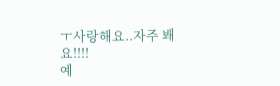ㅜ사랑해요..자주 봬요!!!!
예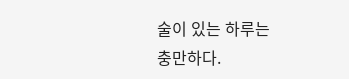술이 있는 하루는
충만하다.